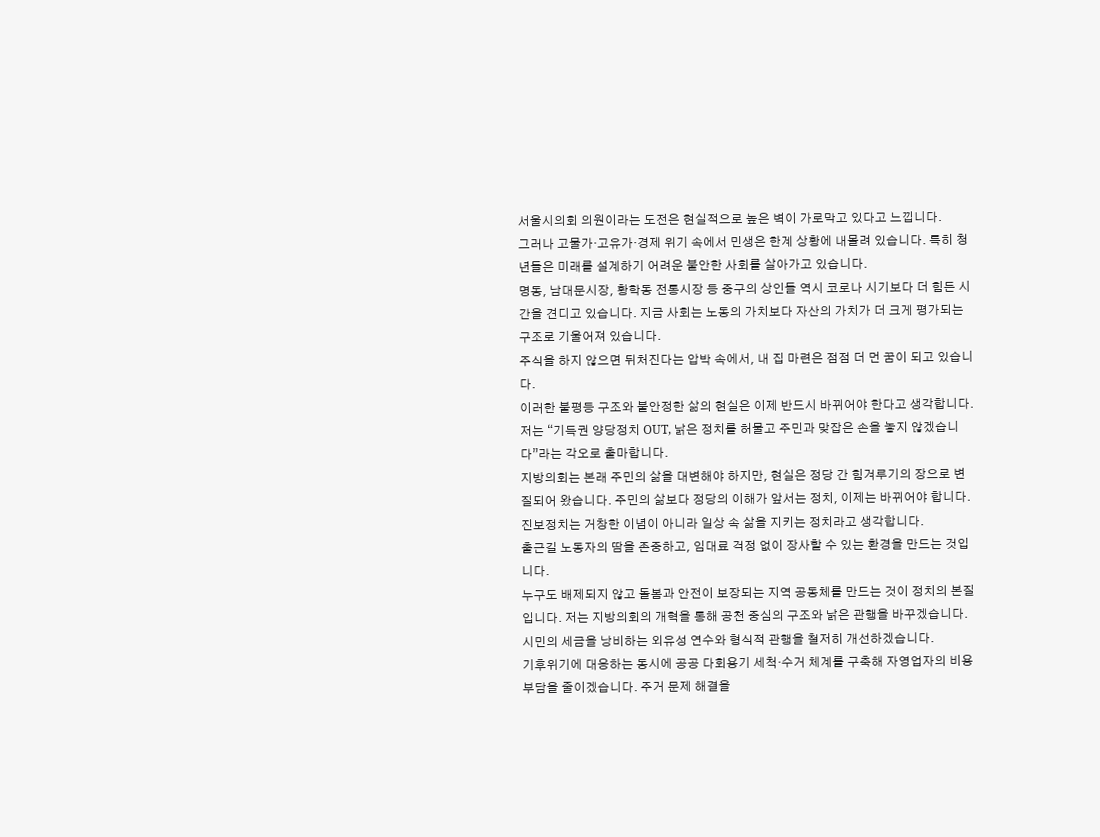서울시의회 의원이라는 도전은 현실적으로 높은 벽이 가로막고 있다고 느낍니다.
그러나 고물가·고유가·경제 위기 속에서 민생은 한계 상황에 내몰려 있습니다. 특히 청년들은 미래를 설계하기 어려운 불안한 사회를 살아가고 있습니다.
명동, 남대문시장, 황학동 전통시장 등 중구의 상인들 역시 코로나 시기보다 더 힘든 시간을 견디고 있습니다. 지금 사회는 노동의 가치보다 자산의 가치가 더 크게 평가되는 구조로 기울어져 있습니다.
주식을 하지 않으면 뒤처진다는 압박 속에서, 내 집 마련은 점점 더 먼 꿈이 되고 있습니다.
이러한 불평등 구조와 불안정한 삶의 현실은 이제 반드시 바뀌어야 한다고 생각합니다.
저는 “기득권 양당정치 OUT, 낡은 정치를 허물고 주민과 맞잡은 손을 놓지 않겠습니다”라는 각오로 출마합니다.
지방의회는 본래 주민의 삶을 대변해야 하지만, 현실은 정당 간 힘겨루기의 장으로 변질되어 왔습니다. 주민의 삶보다 정당의 이해가 앞서는 정치, 이제는 바뀌어야 합니다.
진보정치는 거창한 이념이 아니라 일상 속 삶을 지키는 정치라고 생각합니다.
출근길 노동자의 땀을 존중하고, 임대료 걱정 없이 장사할 수 있는 환경을 만드는 것입니다.
누구도 배제되지 않고 돌봄과 안전이 보장되는 지역 공동체를 만드는 것이 정치의 본질입니다. 저는 지방의회의 개혁을 통해 공천 중심의 구조와 낡은 관행을 바꾸겠습니다.
시민의 세금을 낭비하는 외유성 연수와 형식적 관행을 철저히 개선하겠습니다.
기후위기에 대응하는 동시에 공공 다회용기 세척·수거 체계를 구축해 자영업자의 비용 부담을 줄이겠습니다. 주거 문제 해결을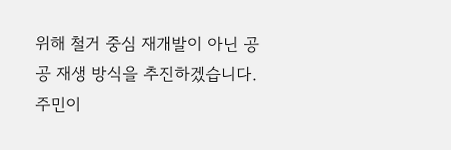위해 철거 중심 재개발이 아닌 공공 재생 방식을 추진하겠습니다. 주민이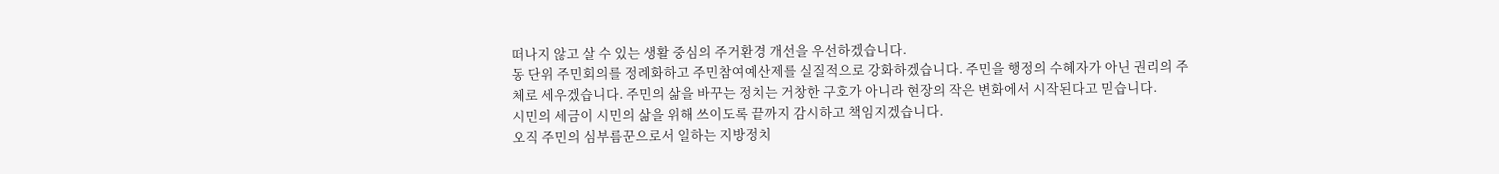떠나지 않고 살 수 있는 생활 중심의 주거환경 개선을 우선하겠습니다.
동 단위 주민회의를 정례화하고 주민참여예산제를 실질적으로 강화하겠습니다. 주민을 행정의 수혜자가 아닌 권리의 주체로 세우겠습니다. 주민의 삶을 바꾸는 정치는 거창한 구호가 아니라 현장의 작은 변화에서 시작된다고 믿습니다.
시민의 세금이 시민의 삶을 위해 쓰이도록 끝까지 감시하고 책임지겠습니다.
오직 주민의 심부름꾼으로서 일하는 지방정치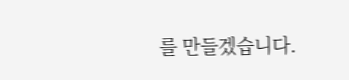를 만들겠습니다.